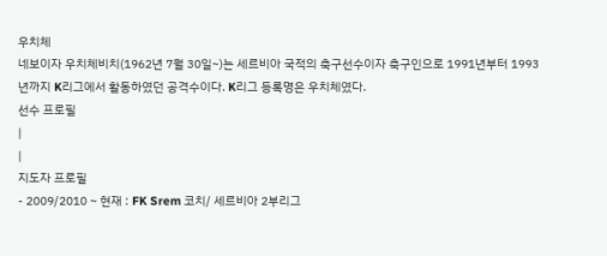우치체
네보이자 우치체비치(1962년 7월 30일~)는 세르비아 국적의 축구선수이자 축구인으로 1991년부터 1993년까지 K리그에서 활동하였던 공격수이다. K리그 등록명은 우치체였다.
선수 프로필
|
|
지도자 프로필
- 2009/2010 ~ 현재 : FK Srem 코치/ 세르비아 2부리그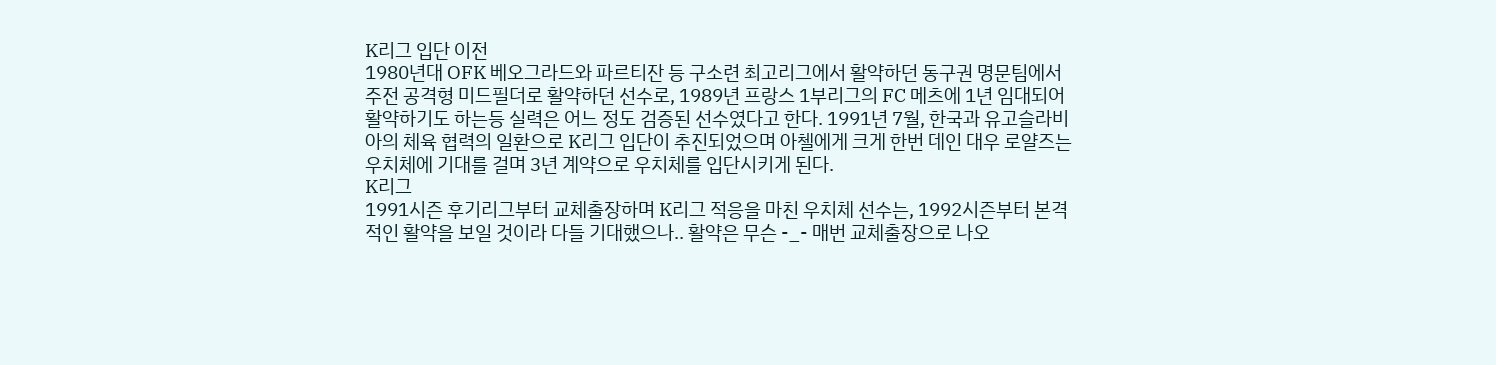K리그 입단 이전
1980년대 OFK 베오그라드와 파르티잔 등 구소련 최고리그에서 활약하던 동구권 명문팀에서 주전 공격형 미드필더로 활약하던 선수로, 1989년 프랑스 1부리그의 FC 메츠에 1년 임대되어 활약하기도 하는등 실력은 어느 정도 검증된 선수였다고 한다. 1991년 7월, 한국과 유고슬라비아의 체육 협력의 일환으로 K리그 입단이 추진되었으며 아첼에게 크게 한번 데인 대우 로얄즈는 우치체에 기대를 걸며 3년 계약으로 우치체를 입단시키게 된다.
K리그
1991시즌 후기리그부터 교체출장하며 K리그 적응을 마친 우치체 선수는, 1992시즌부터 본격적인 활약을 보일 것이라 다들 기대했으나.. 활약은 무슨 -_- 매번 교체출장으로 나오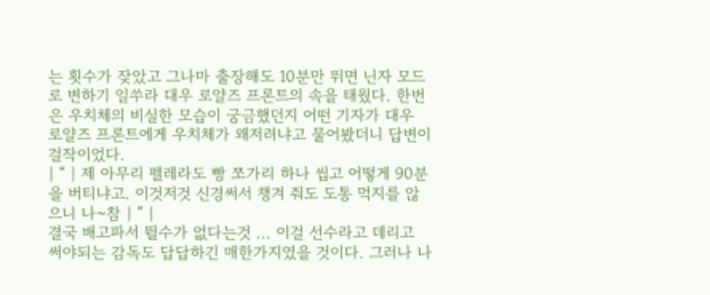는 횟수가 잦았고 그나마 출장해도 10분만 뛰면 닌자 모드로 변하기 일쑤라 대우 로얄즈 프론트의 속을 태웠다. 한번은 우치체의 비실한 모습이 궁금했던지 어떤 기자가 대우 로얄즈 프론트에게 우치체가 왜저려냐고 물어봤더니 답변이 걸작이었다.
| “ | 제 아무리 펠레라도 빵 쪼가리 하나 씹고 어떻게 90분을 버티냐고. 이것저것 신경써서 챙겨 줘도 도통 먹지를 않으니 나~참 | ” |
결국 배고파서 뛸수가 없다는것 ... 이걸 선수라고 데리고 써야되는 감독도 답답하긴 매한가지였을 것이다. 그러나 나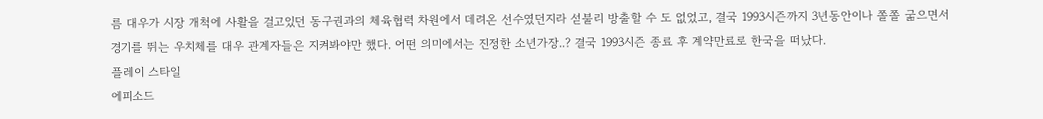름 대우가 시장 개척에 사활을 걸고있던 동구권과의 체육협력 차원에서 데려온 선수였던지라 섣불리 방출할 수 도 없었고, 결국 1993시즌까지 3년동안이나 쫄쫄 굶으면서 경기를 뛰는 우치체를 대우 관계자들은 지켜봐야만 했다. 어떤 의미에서는 진정한 소년가장..? 결국 1993시즌 종료 후 계약만료로 한국을 떠났다.
플레이 스타일
에피소드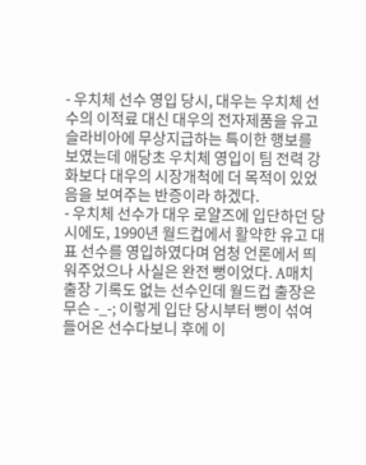- 우치체 선수 영입 당시, 대우는 우치체 선수의 이적료 대신 대우의 전자제품을 유고슬라비아에 무상지급하는 특이한 행보를 보였는데 애당초 우치체 영입이 팀 전력 강화보다 대우의 시장개척에 더 목적이 있었음을 보여주는 반증이라 하겠다.
- 우치체 선수가 대우 로얄즈에 입단하던 당시에도, 1990년 월드컵에서 활약한 유고 대표 선수를 영입하였다며 엄청 언론에서 띄워주었으나 사실은 완전 뻥이었다. A매치 출장 기록도 없는 선수인데 월드컵 출장은 무슨 -_-; 이렇게 입단 당시부터 뻥이 섞여 들어온 선수다보니 후에 이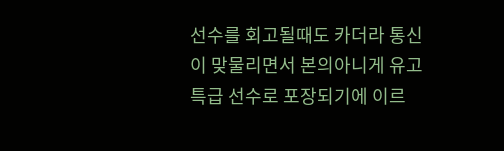선수를 회고될때도 카더라 통신이 맞물리면서 본의아니게 유고 특급 선수로 포장되기에 이르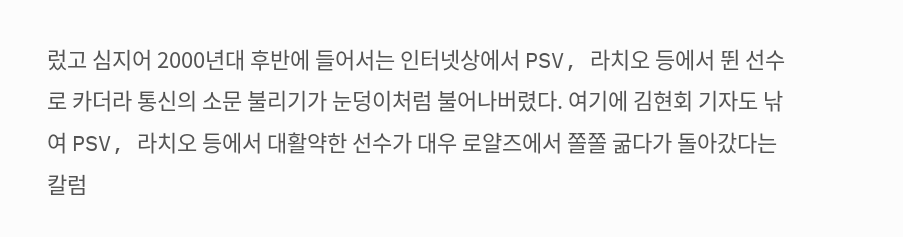렀고 심지어 2000년대 후반에 들어서는 인터넷상에서 PSV, 라치오 등에서 뛴 선수로 카더라 통신의 소문 불리기가 눈덩이처럼 불어나버렸다. 여기에 김현회 기자도 낚여 PSV, 라치오 등에서 대활약한 선수가 대우 로얄즈에서 쫄쫄 굶다가 돌아갔다는 칼럼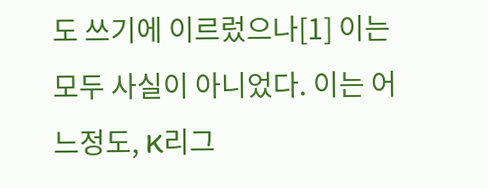도 쓰기에 이르렀으나[1] 이는 모두 사실이 아니었다. 이는 어느정도, K리그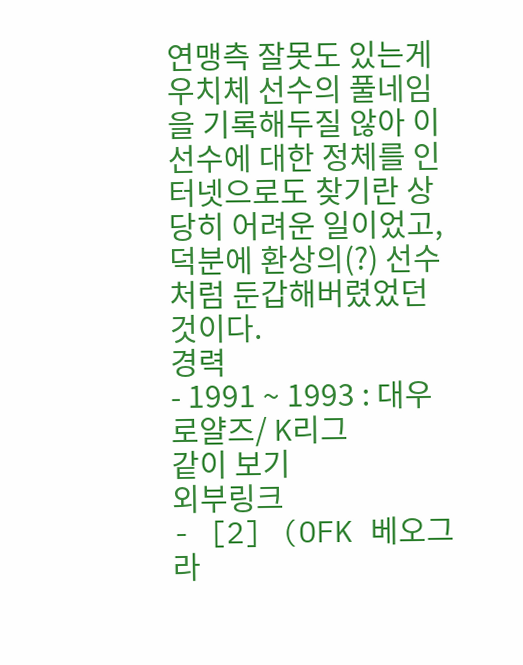연맹측 잘못도 있는게 우치체 선수의 풀네임을 기록해두질 않아 이 선수에 대한 정체를 인터넷으로도 찾기란 상당히 어려운 일이었고, 덕분에 환상의(?) 선수처럼 둔갑해버렸었던 것이다.
경력
- 1991 ~ 1993 : 대우 로얄즈/ K리그
같이 보기
외부링크
- [2] (OFK 베오그라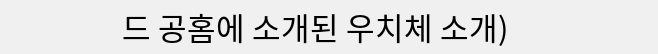드 공홈에 소개된 우치체 소개)